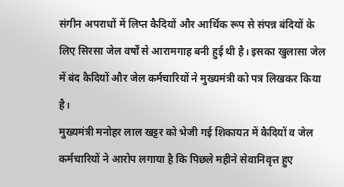संगीन अपराधों में लिप्त कैदियों और आर्थिक रूप से संपन्न बंदियों के लिए सिरसा जेल वर्षों से आरामगाह बनी हुई थी है। इसका खुलासा जेल में बंद कैदियों और जेल कर्मचारियों ने मुख्यमंत्री को पत्र लिखकर किया है।
मुख्यमंत्री मनोहर लाल खट्टर को भेजी गई शिकायत में कैदियों व जेल कर्मचारियों ने आरोप लगाया है कि पिछले महीने सेवानिवृत्त हुए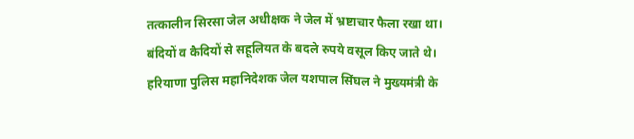तत्कालीन सिरसा जेल अधीक्षक ने जेल में भ्रष्टाचार फैला रखा था। बंदियों व कैदियों से सहूलियत के बदले रुपये वसूल किए जाते थे। हरियाणा पुलिस महानिदेशक जेल यशपाल सिंघल ने मुख्यमंत्री के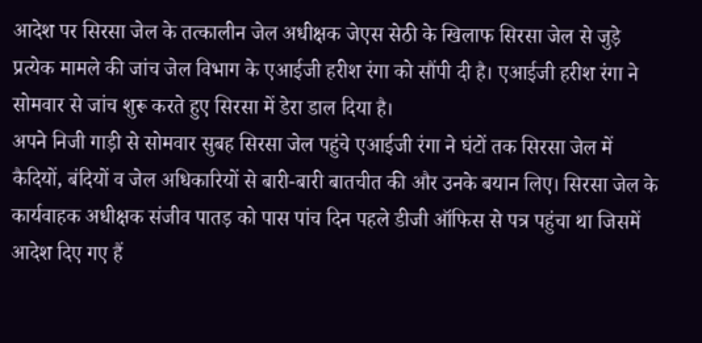आदेश पर सिरसा जेल के तत्कालीन जेल अधीक्षक जेएस सेठी के खिलाफ सिरसा जेल से जुड़े प्रत्येक मामले की जांच जेल विभाग के एआईजी हरीश रंगा को सौंपी दी है। एआईजी हरीश रंगा ने सोमवार से जांच शुरू करते हुए सिरसा में डेरा डाल दिया है।
अपने निजी गाड़ी से सोमवार सुबह सिरसा जेल पहुंचे एआईजी रंगा ने घंटों तक सिरसा जेल में कैदियों, बंदियों व जेल अधिकारियों से बारी-बारी बातचीत की और उनके बयान लिए। सिरसा जेल के कार्यवाहक अधीक्षक संजीव पातड़ को पास पांच दिन पहले डीजी ऑफिस से पत्र पहुंचा था जिसमें आदेश दिए गए हैं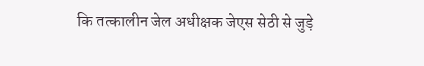कि तत्कालीन जेल अधीक्षक जेएस सेठी से जुड़े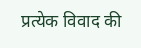प्रत्येक विवाद की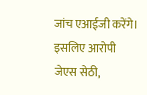जांच एआईजी करेंगे। इसलिए आरोपी जेएस सेठी,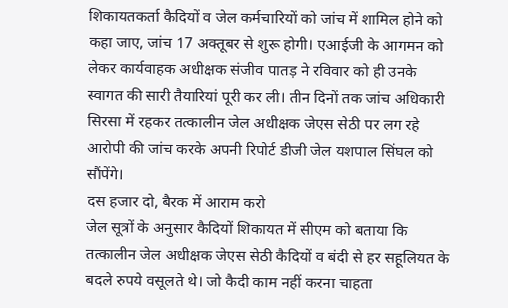शिकायतकर्ता कैदियों व जेल कर्मचारियों को जांच में शामिल होने को कहा जाए, जांच 17 अक्तूबर से शुरू होगी। एआईजी के आगमन को लेकर कार्यवाहक अधीक्षक संजीव पातड़ ने रविवार को ही उनके स्वागत की सारी तैयारियां पूरी कर ली। तीन दिनों तक जांच अधिकारी सिरसा में रहकर तत्कालीन जेल अधीक्षक जेएस सेठी पर लग रहे आरोपी की जांच करके अपनी रिपोर्ट डीजी जेल यशपाल सिंघल को सौंपेंगे।
दस हजार दो, बैरक में आराम करो
जेल सूत्रों के अनुसार कैदियों शिकायत में सीएम को बताया कि तत्कालीन जेल अधीक्षक जेएस सेठी कैदियों व बंदी से हर सहूलियत के बदले रुपये वसूलते थे। जो कैदी काम नहीं करना चाहता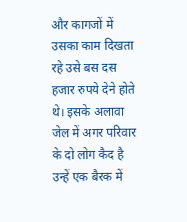और कागजों में उसका काम दिखता रहे उसे बस दस हजार रुपये देने होते थे। इसके अलावा जेल में अगर परिवार के दो लोग कैद है उन्हें एक बैरक में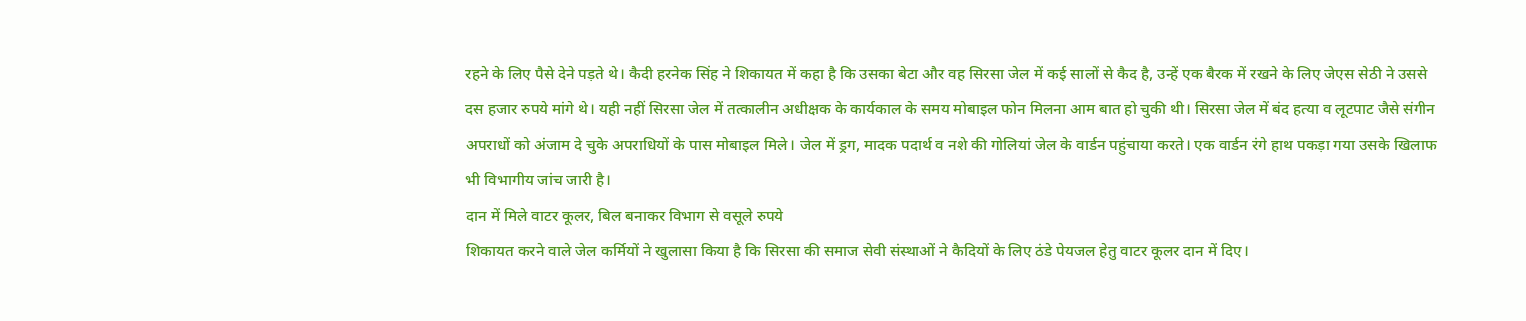रहने के लिए पैसे देने पड़ते थे। कैदी हरनेक सिंह ने शिकायत में कहा है कि उसका बेटा और वह सिरसा जेल में कई सालों से कैद है, उन्हें एक बैरक में रखने के लिए जेएस सेठी ने उससे दस हजार रुपये मांगे थे। यही नहीं सिरसा जेल में तत्कालीन अधीक्षक के कार्यकाल के समय मोबाइल फोन मिलना आम बात हो चुकी थी। सिरसा जेल में बंद हत्या व लूटपाट जैसे संगीन अपराधों को अंजाम दे चुके अपराधियों के पास मोबाइल मिले। जेल में ड्रग, मादक पदार्थ व नशे की गोलियां जेल के वार्डन पहुंचाया करते। एक वार्डन रंगे हाथ पकड़ा गया उसके खिलाफ भी विभागीय जांच जारी है।
दान में मिले वाटर कूलर, बिल बनाकर विभाग से वसूले रुपये
शिकायत करने वाले जेल कर्मियों ने खुलासा किया है कि सिरसा की समाज सेवी संस्थाओं ने कैदियों के लिए ठंडे पेयजल हेतु वाटर कूलर दान में दिए।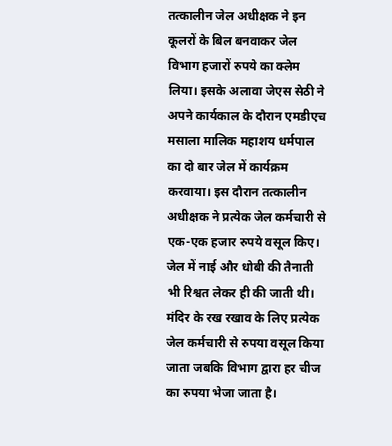तत्कालीन जेल अधीक्षक ने इन कूलरों के बिल बनवाकर जेल विभाग हजारों रुपये का क्लेम लिया। इसके अलावा जेएस सेठी ने अपने कार्यकाल के दौरान एमडीएच मसाला मालिक महाशय धर्मपाल का दो बार जेल में कार्यक्रम करवाया। इस दौरान तत्कालीन अधीक्षक ने प्रत्येक जेल कर्मचारी से एक-एक हजार रुपये वसूल किए। जेल में नाई और धोबी की तैनाती भी रिश्वत लेकर ही की जाती थी। मंदिर के रख रखाव के लिए प्रत्येक जेल कर्मचारी से रुपया वसूल किया जाता जबकि विभाग द्वारा हर चीज का रुपया भेजा जाता है।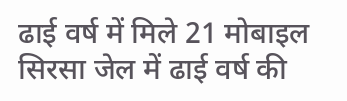ढाई वर्ष में मिले 21 मोबाइल
सिरसा जेल में ढाई वर्ष की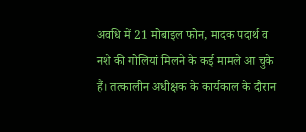अवधि में 21 मोबाइल फोन, मादक पदार्थ व नशे की गोलियां मिलने के कई मामले आ चुके हैं। तत्कालीन अधीक्षक के कार्यकाल के दौरान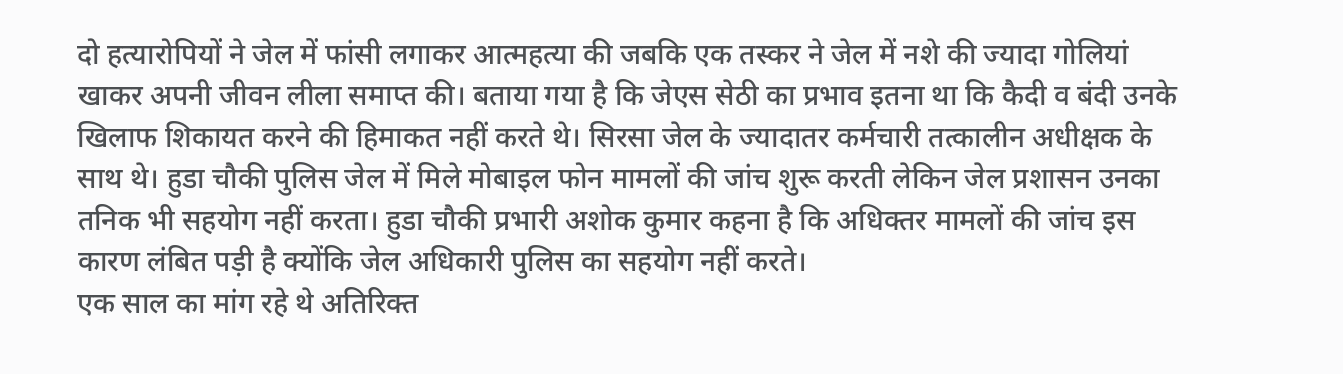दो हत्यारोपियों ने जेल में फांसी लगाकर आत्महत्या की जबकि एक तस्कर ने जेल में नशे की ज्यादा गोलियां खाकर अपनी जीवन लीला समाप्त की। बताया गया है कि जेएस सेठी का प्रभाव इतना था कि कैदी व बंदी उनके खिलाफ शिकायत करने की हिमाकत नहीं करते थे। सिरसा जेल के ज्यादातर कर्मचारी तत्कालीन अधीक्षक के साथ थे। हुडा चौकी पुलिस जेल में मिले मोबाइल फोन मामलों की जांच शुरू करती लेकिन जेल प्रशासन उनका तनिक भी सहयोग नहीं करता। हुडा चौकी प्रभारी अशोक कुमार कहना है कि अधिक्तर मामलों की जांच इस कारण लंबित पड़ी है क्योंकि जेल अधिकारी पुलिस का सहयोग नहीं करते।
एक साल का मांग रहे थे अतिरिक्त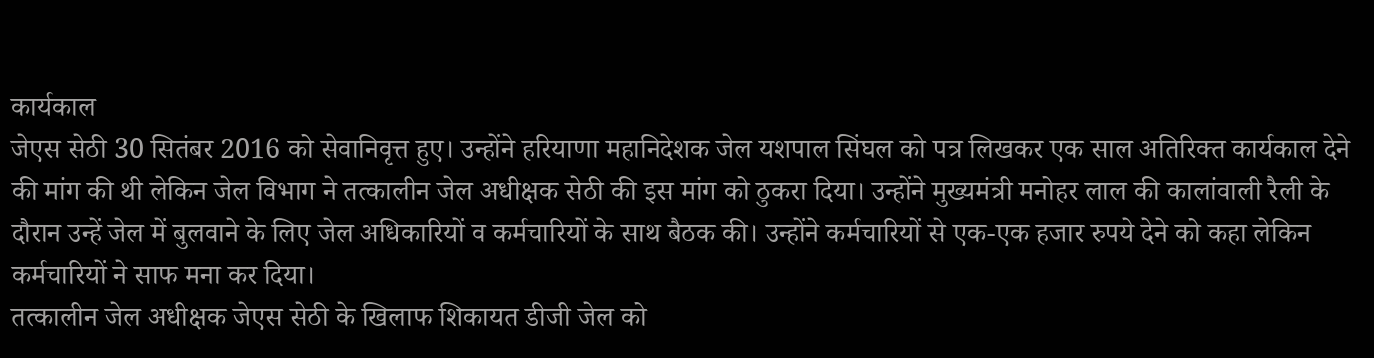कार्यकाल
जेएस सेठी 30 सितंबर 2016 को सेवानिवृत्त हुए। उन्होंने हरियाणा महानिदेशक जेल यशपाल सिंघल को पत्र लिखकर एक साल अतिरिक्त कार्यकाल देने की मांग की थी लेकिन जेल विभाग ने तत्कालीन जेल अधीक्षक सेठी की इस मांग को ठुकरा दिया। उन्होंने मुख्यमंत्री मनोहर लाल की कालांवाली रैली के दौरान उन्हें जेल में बुलवाने के लिए जेल अधिकारियों व कर्मचारियों के साथ बैठक की। उन्होंने कर्मचारियों से एक-एक हजार रुपये देने को कहा लेकिन कर्मचारियों ने साफ मना कर दिया।
तत्कालीन जेल अधीक्षक जेएस सेठी के खिलाफ शिकायत डीजी जेल को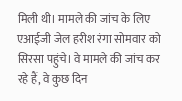मिली थी। मामले की जांच के लिए एआईजी जेल हरीश रंगा सोमवार को सिरसा पहुंचे। वे मामले की जांच कर रहे हैं, वे कुछ दिन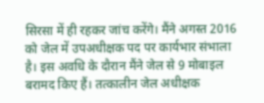सिरसा में ही रहकर जांच करेंगे। मैंने अगस्त 2016 को जेल में उपअधीक्षक पद पर कार्यभार संभाला है। इस अवधि के दौरान मैंने जेल से 9 मोबाइल बरामद किए हैं। तत्कालीन जेल अधीक्षक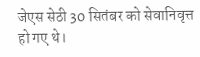जेएस सेठी 30 सितंबर को सेवानिवृत्त हो गए थे।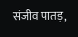संजीव पातड़,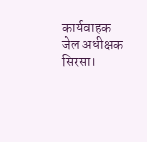कार्यवाहक जेल अधीक्षक सिरसा।